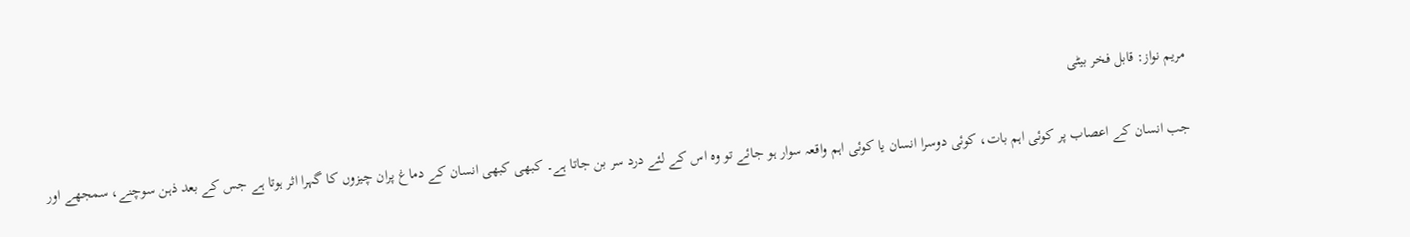مریم نواز: قابل فخر بیٹی


جب انسان کے اعصاب پر کوئی اہم بات، کوئی دوسرا انسان یا کوئی اہم واقعہ سوار ہو جائے تو وہ اس کے لئے درد سر بن جاتا ہے۔ کبھی کبھی انسان کے دماغ پران چیزوں کا گہرا اثر ہوتا ہے جس کے بعد ذہن سوچنے، سمجھے اور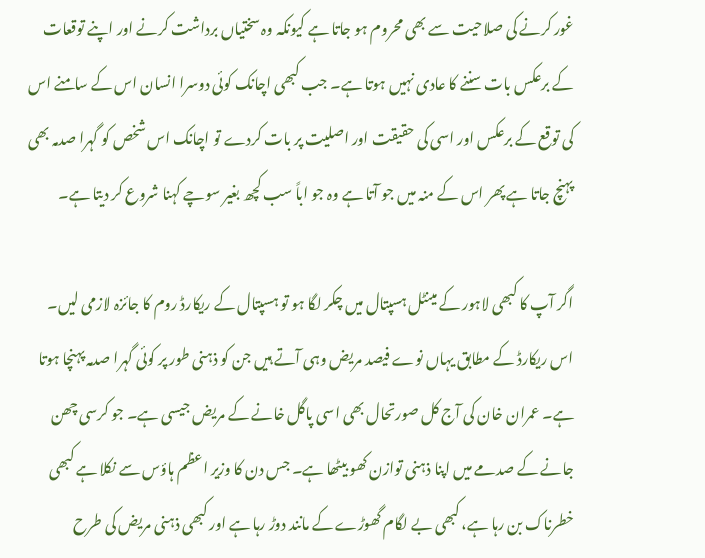غور کرنے کی صلاحیت سے بھی محروم ہو جاتا ہے کیونکہ وہ سختیاں برداشت کرنے اور اپنے توقعات کے برعکس بات سننے کا عادی نہیں ہوتا ہے۔ جب کبھی اچانک کوئی دوسرا انسان اس کے سامنے اس کی توقع کے برعکس اور اسی کی حقیقت اور اصلیت پر بات کردے تو اچانک اس شخص کو گہرا صدمہ بھی پہنچ جاتا ہے پھر اس کے منہ میں جو آتا ہے وہ جو اباً سب کچھ بغیر سوچے کہنا شروع کر دیتا ہے۔

اگر آپ کا کبھی لاہور کے مینٹل ہسپتال میں چکر لگا ہو تو ہسپتال کے ریکارڈ روم کا جائزہ لازمی لیں۔ اس ریکارڈ کے مطابق یہاں نوے فیصد مریض وہی آتے ہیں جن کو ذہنی طور پر کوئی گہرا صدمہ پہنچا ہوتا ہے۔ عمران خان کی آج کل صورتحال بھی اسی پاگل خانے کے مریض جیسی ہے۔ جو کرسی چھن جانے کے صدمے میں اپنا ذہنی توازن کھو بیٹھا ہے۔ جس دن کا وزیر اعظم ہاؤس سے نکلا ہے کبھی خطرناک بن رہا ہے، کبھی بے لگام گھوڑے کے مانند دوڑ رہا ہے اور کبھی ذہنی مریض کی طرح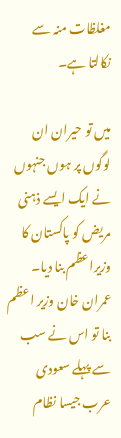مغلظات منہ سے نکالتا ہے۔

میں تو حیران ان لوگوں پر ہوں جنہوں نے ایک ایسے ذہنی مریض کو پاکستان کا وزیراعظم بنا دیا۔ عمران خان وزیر اعظم بنا تو اس نے سب سے پہلے سعودی عرب جیسا نظام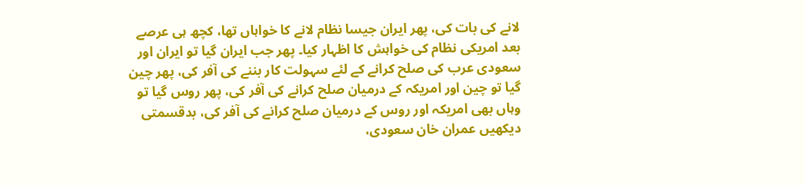لانے کی بات کی، پھر ایران جیسا نظام لانے کا خواہاں تھا، کچھ ہی عرصے بعد امریکی نظام کی خواہش کا اظہار کیا۔ پھر جب ایران گیا تو ایران اور سعودی عرب کی صلح کرانے کے لئے سہولت کار بننے کی آفر کی، پھر چین گیا تو چین اور امریکہ کے درمیان صلح کرانے کی آفر کی، پھر روس گیا تو وہاں بھی امریکہ اور روس کے درمیان صلح کرانے کی آفر کی، بدقسمتی دیکھیں عمران خان سعودی،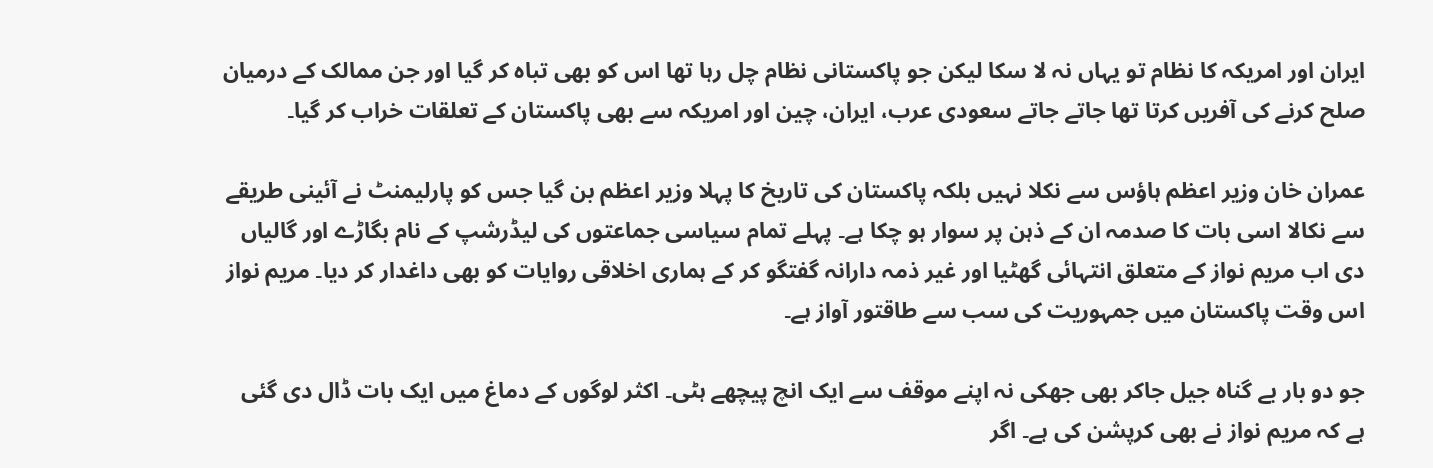ایران اور امریکہ کا نظام تو یہاں نہ لا سکا لیکن جو پاکستانی نظام چل رہا تھا اس کو بھی تباہ کر گیا اور جن ممالک کے درمیان صلح کرنے کی آفریں کرتا تھا جاتے جاتے سعودی عرب، ایران، چین اور امریکہ سے بھی پاکستان کے تعلقات خراب کر گیا۔

عمران خان وزیر اعظم ہاؤس سے نکلا نہیں بلکہ پاکستان کی تاریخ کا پہلا وزیر اعظم بن گیا جس کو پارلیمنٹ نے آئینی طریقے سے نکالا اسی بات کا صدمہ ان کے ذہن پر سوار ہو چکا ہے۔ پہلے تمام سیاسی جماعتوں کی لیڈرشپ کے نام بگاڑے اور گالیاں دی اب مریم نواز کے متعلق انتہائی گھٹیا اور غیر ذمہ دارانہ گفتگو کر کے ہماری اخلاقی روایات کو بھی داغدار کر دیا۔ مریم نواز اس وقت پاکستان میں جمہوریت کی سب سے طاقتور آواز ہے۔

جو دو بار بے گناہ جیل جاکر بھی جھکی نہ اپنے موقف سے ایک انچ پیچھے ہٹی۔ اکثر لوگوں کے دماغ میں ایک بات ڈال دی گئی ہے کہ مریم نواز نے بھی کرپشن کی ہے۔ اگر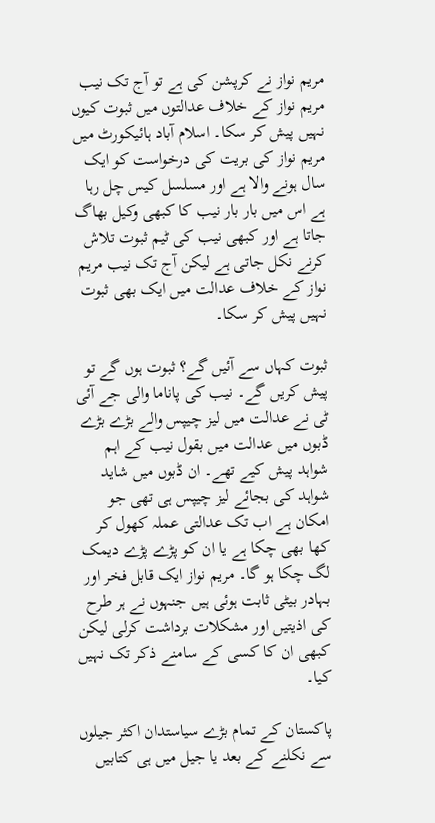مریم نواز نے کرپشن کی ہے تو آج تک نیب مریم نواز کے خلاف عدالتوں میں ثبوت کیوں نہیں پیش کر سکا۔ اسلام آباد ہائیکورٹ میں مریم نواز کی بریت کی درخواست کو ایک سال ہونے والا ہے اور مسلسل کیس چل رہا ہے اس میں بار بار نیب کا کبھی وکیل بھاگ جاتا ہے اور کبھی نیب کی ٹیم ثبوت تلاش کرنے نکل جاتی ہے لیکن آج تک نیب مریم نواز کے خلاف عدالت میں ایک بھی ثبوت نہیں پیش کر سکا۔

ثبوت کہاں سے آئیں گے؟ ثبوت ہوں گے تو پیش کریں گے۔ نیب کی پاناما والی جے آئی ٹی نے عدالت میں لیز چیپس والے بڑے بڑے ڈبوں میں عدالت میں بقول نیب کے اہم شواہد پیش کیے تھے۔ ان ڈبوں میں شاید شواہد کی بجائے لیز چیپس ہی تھی جو امکان ہے اب تک عدالتی عملہ کھول کر کھا بھی چکا ہے یا ان کو پڑے پڑے دیمک لگ چکا ہو گا۔ مریم نواز ایک قابل فخر اور بہادر بیٹی ثابت ہوئی ہیں جنہوں نے ہر طرح کی اذیتیں اور مشکلات برداشت کرلی لیکن کبھی ان کا کسی کے سامنے ذکر تک نہیں کیا۔

پاکستان کے تمام بڑے سیاستدان اکثر جیلوں سے نکلنے کے بعد یا جیل میں ہی کتابیں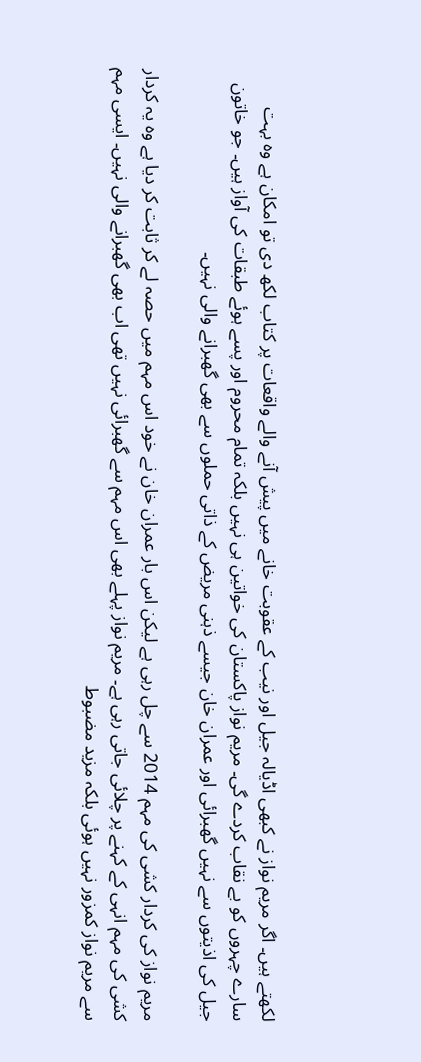لکھتے ہیں۔ اگر مریم نواز نے کبھی اڈیالہ جیل اور نیب کے عقوبت خانے میں پیش آنے والے واقعات پر کتاب لکھ دی تو امکان ہے وہ بہت سارے چہروں کو بے نقاب کردے گی۔ مریم نواز پاکستان کی خواتین ہی نہیں بلکہ تمام محروم اور پسے ہوئے طبقات کی آواز ہیں۔ جو خاتون جیل کی اذیتوں سے نہیں گھبرائی اور عمران خان جیسے ذہنی مریض کے ذاتی حملوں سے بھی گھبرانے والی نہیں۔

مریم نواز کی کردار کشی کی مہم 2014 سے چل رہی ہے لیکن اس بار عمران خان نے خود اس مہم میں حصہ لے کر ثابت کر دیا ہے وہ یہ کردار کشی کی مہم انہی کے کہنے پر چلائی جاتی رہی ہے۔ مریم نواز پہلے بھی اس مہم سے گھبرائی نہیں تھی اب بھی گھبرانے والی نہیں۔ ایسی مہم سے مریم نواز کمزور نہیں ہوئی بلکہ مزید مضبوط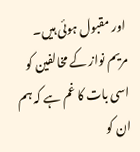اور مقبول ہوئی ہیں۔ مریم نواز کے مخالفین کو اسی بات کا غم ہے کہ ہم ان کو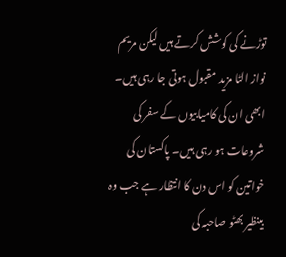توڑنے کی کوشش کرتے ہیں لیکن مریم نواز الٹا مزید مقبول ہوتی جا رہی ہیں۔ ابھی ان کی کامیابیوں کے سفر کی شروعات ہو رہی ہیں۔ پاکستان کی خواتین کو اس دن کا انتظار ہے جب وہ بینظیر بھٹو صاحبہ کی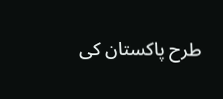طرح پاکستان کی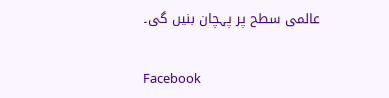عالمی سطح پر پہچان بنیں گی۔


Facebook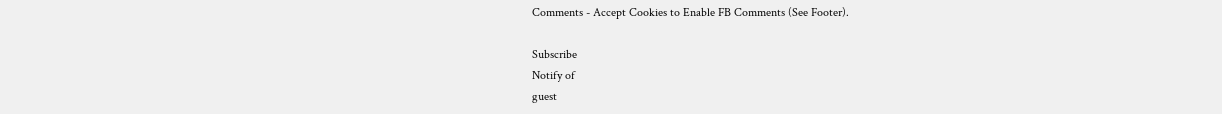Comments - Accept Cookies to Enable FB Comments (See Footer).

Subscribe
Notify of
guest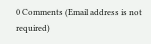0 Comments (Email address is not required)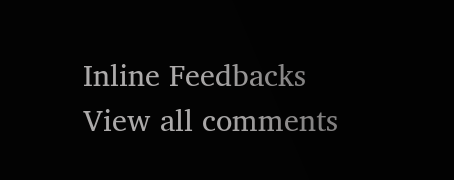Inline Feedbacks
View all comments